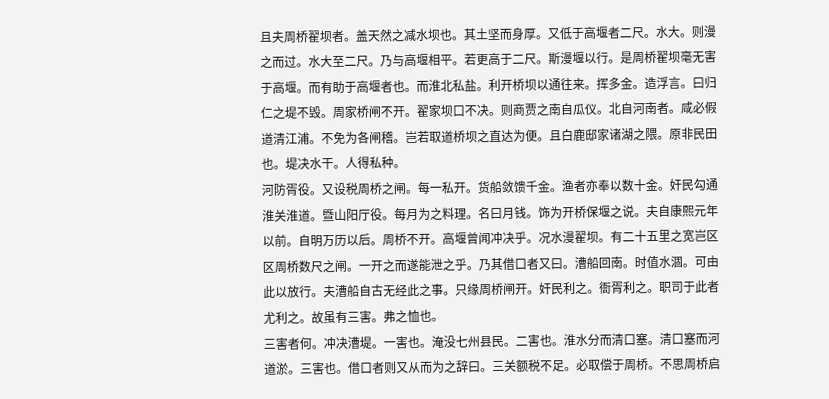且夫周桥翟坝者。盖天然之减水坝也。其土坚而身厚。又低于高堰者二尺。水大。则漫之而过。水大至二尺。乃与高堰相平。若更高于二尺。斯漫堰以行。是周桥翟坝毫无害于高堰。而有助于高堰者也。而淮北私盐。利开桥坝以通往来。挥多金。造浮言。曰归仁之堤不毁。周家桥闸不开。翟家坝口不决。则商贾之南自瓜仪。北自河南者。咸必假道清江浦。不免为各闸稽。岂若取道桥坝之直达为便。且白鹿邸家诸湖之隈。原非民田也。堤决水干。人得私种。
河防胥役。又设税周桥之闸。每一私开。货船敛馈千金。渔者亦奉以数十金。奸民勾通淮关淮道。暨山阳厅役。每月为之料理。名曰月钱。饰为开桥保堰之说。夫自康熙元年以前。自明万历以后。周桥不开。高堰曾闻冲决乎。况水漫翟坝。有二十五里之宽岂区区周桥数尺之闸。一开之而遂能泄之乎。乃其借口者又曰。漕船回南。时值水涸。可由此以放行。夫漕船自古无经此之事。只缘周桥闸开。奸民利之。衙胥利之。职司于此者尤利之。故虽有三害。弗之恤也。
三害者何。冲决漕堤。一害也。淹没七州县民。二害也。淮水分而清口塞。清口塞而河道淤。三害也。借口者则又从而为之辞曰。三关额税不足。必取偿于周桥。不思周桥启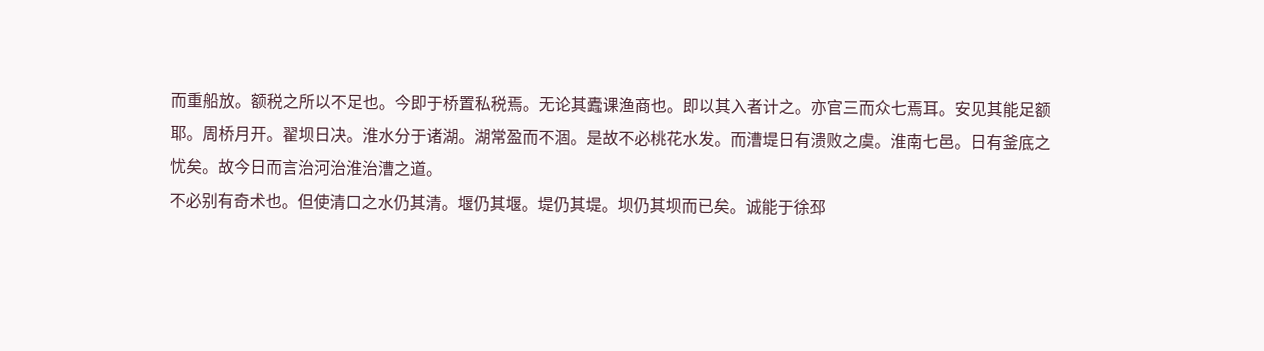而重船放。额税之所以不足也。今即于桥置私税焉。无论其蠹课渔商也。即以其入者计之。亦官三而众七焉耳。安见其能足额耶。周桥月开。翟坝日决。淮水分于诸湖。湖常盈而不涸。是故不必桃花水发。而漕堤日有溃败之虞。淮南七邑。日有釜底之忧矣。故今日而言治河治淮治漕之道。
不必别有奇术也。但使清口之水仍其清。堰仍其堰。堤仍其堤。坝仍其坝而已矣。诚能于徐邳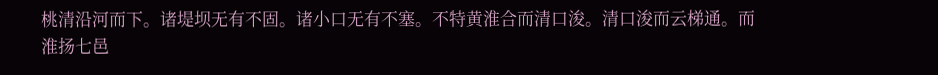桃清沿河而下。诸堤坝无有不固。诸小口无有不塞。不特黄淮合而清口浚。清口浚而云梯通。而淮扬七邑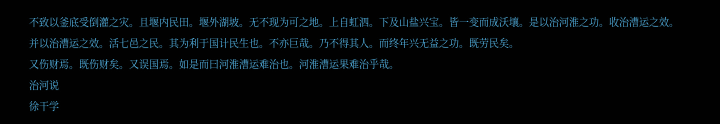不致以釜底受倒灌之灾。且堰内民田。堰外湖坡。无不现为可之地。上自虹泗。下及山盐兴宝。皆一变而成沃壤。是以治河淮之功。收治漕运之效。并以治漕运之效。活七邑之民。其为利于国计民生也。不亦巨哉。乃不得其人。而终年兴无益之功。既劳民矣。
又伤财焉。既伤财矣。又误国焉。如是而曰河淮漕运难治也。河淮漕运果难治乎哉。
治河说
徐干学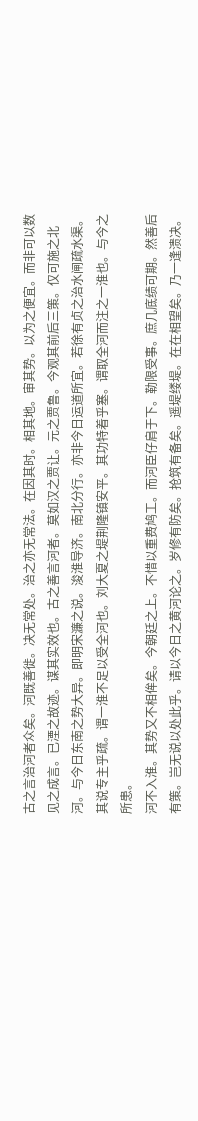古之言治河者众矣。河既善徙。决无常处。治之亦无常法。在因其时。相其地。审其势。以为之便宜。而非可以数见之成言。已湮之故迹。谋其实效也。古之善言河者。莫如汉之贾让。元之贾鲁。今观其前后三策。仅可施之北河。与今日东南之势大异。即明宋濂之说。浚淮导济。南北分行。亦非今日运道所宜。若徐有贞之治水闸疏水渠。其说专主乎疏。谓一淮不足以受全河也。刘大夏之堤荆隆镇安平。其功特着乎塞。谓取全河而注之一淮也。与今之所患。
河不入淮。其势又不相侔矣。今朝廷之上。不惜以重费鸠工。而河臣仔肩于下。勒限受事。庶几底绩可期。然善后有策。岂无说以处此乎。请以今日之黄河论之。岁修有防矣。抢筑有备矣。遥堤缕堤。在在相望矣。乃一逢溃决。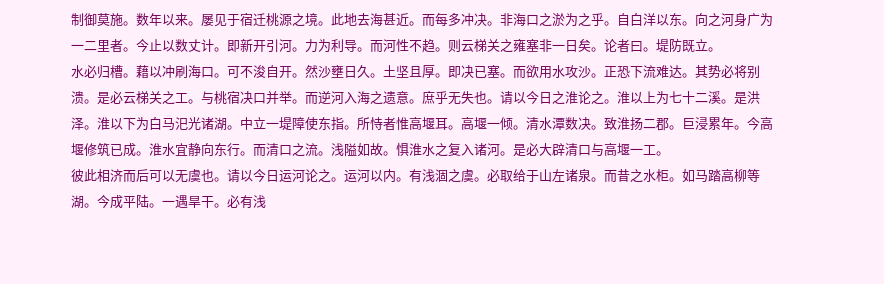制御莫施。数年以来。屡见于宿迁桃源之境。此地去海甚近。而每多冲决。非海口之淤为之乎。自白洋以东。向之河身广为一二里者。今止以数丈计。即新开引河。力为利导。而河性不趋。则云梯关之雍塞非一日矣。论者曰。堤防既立。
水必归槽。藉以冲刷海口。可不浚自开。然沙壅日久。土坚且厚。即决已塞。而欲用水攻沙。正恐下流难达。其势必将别溃。是必云梯关之工。与桃宿决口并举。而逆河入海之遗意。庶乎无失也。请以今日之淮论之。淮以上为七十二溪。是洪泽。淮以下为白马汜光诸湖。中立一堤障使东指。所恃者惟高堰耳。高堰一倾。清水潭数决。致淮扬二郡。巨浸累年。今高堰修筑已成。淮水宜静向东行。而清口之流。浅隘如故。惧淮水之复入诸河。是必大辟清口与高堰一工。
彼此相济而后可以无虞也。请以今日运河论之。运河以内。有浅涸之虞。必取给于山左诸泉。而昔之水柜。如马踏高柳等湖。今成平陆。一遇旱干。必有浅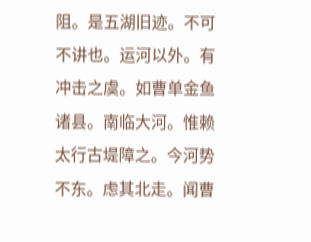阻。是五湖旧迹。不可不讲也。运河以外。有冲击之虞。如曹单金鱼诸县。南临大河。惟赖太行古堤障之。今河势不东。虑其北走。闻曹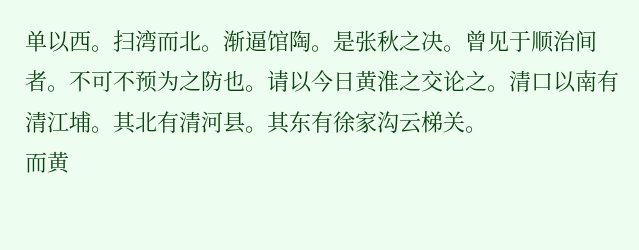单以西。扫湾而北。渐逼馆陶。是张秋之决。曾见于顺治间者。不可不预为之防也。请以今日黄淮之交论之。清口以南有清江埔。其北有清河县。其东有徐家沟云梯关。
而黄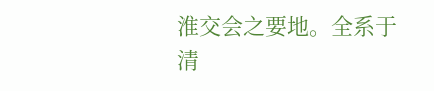淮交会之要地。全系于清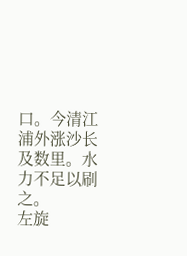口。今清江浦外涨沙长及数里。水力不足以刷之。
左旋